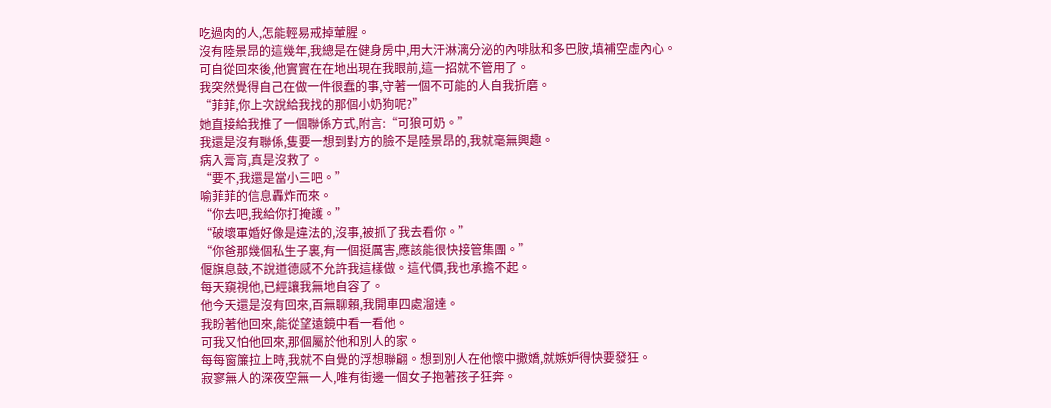吃過肉的人,怎能輕易戒掉葷腥。
沒有陸景昂的這幾年,我總是在健身房中,用大汗淋漓分泌的內啡肽和多巴胺,填補空虛內心。
可自從回來後,他實實在在地出現在我眼前,這一招就不管用了。
我突然覺得自己在做一件很蠢的事,守著一個不可能的人自我折磨。
“菲菲,你上次說給我找的那個小奶狗呢?”
她直接給我推了一個聯係方式,附言:“可狼可奶。”
我還是沒有聯係,隻要一想到對方的臉不是陸景昂的,我就毫無興趣。
病入膏肓,真是沒救了。
“要不,我還是當小三吧。”
喻菲菲的信息轟炸而來。
“你去吧,我給你打掩護。”
“破壞軍婚好像是違法的,沒事,被抓了我去看你。”
“你爸那幾個私生子裏,有一個挺厲害,應該能很快接管集團。”
偃旗息鼓,不說道德感不允許我這樣做。這代價,我也承擔不起。
每天窺視他,已經讓我無地自容了。
他今天還是沒有回來,百無聊賴,我開車四處溜達。
我盼著他回來,能從望遠鏡中看一看他。
可我又怕他回來,那個屬於他和別人的家。
每每窗簾拉上時,我就不自覺的浮想聯翩。想到別人在他懷中撒嬌,就嫉妒得快要發狂。
寂寥無人的深夜空無一人,唯有街邊一個女子抱著孩子狂奔。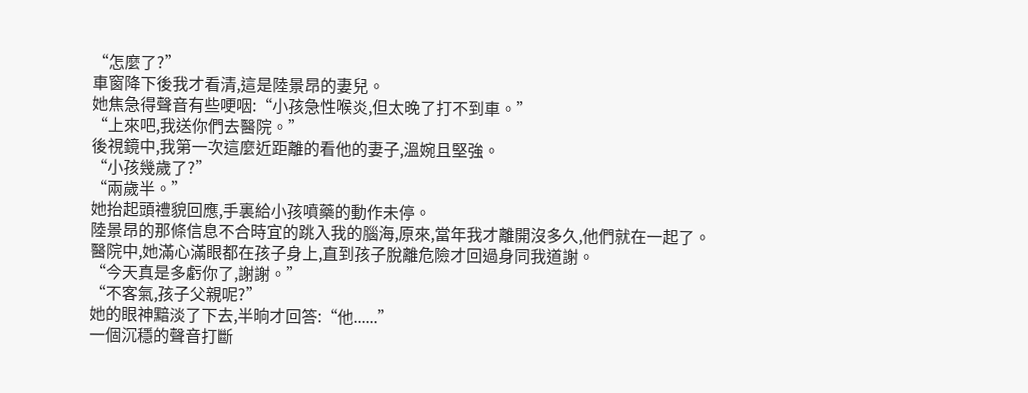“怎麼了?”
車窗降下後我才看清,這是陸景昂的妻兒。
她焦急得聲音有些哽咽:“小孩急性喉炎,但太晚了打不到車。”
“上來吧,我送你們去醫院。”
後視鏡中,我第一次這麼近距離的看他的妻子,溫婉且堅強。
“小孩幾歲了?”
“兩歲半。”
她抬起頭禮貌回應,手裏給小孩噴藥的動作未停。
陸景昂的那條信息不合時宜的跳入我的腦海,原來,當年我才離開沒多久,他們就在一起了。
醫院中,她滿心滿眼都在孩子身上,直到孩子脫離危險才回過身同我道謝。
“今天真是多虧你了,謝謝。”
“不客氣,孩子父親呢?”
她的眼神黯淡了下去,半晌才回答:“他......”
一個沉穩的聲音打斷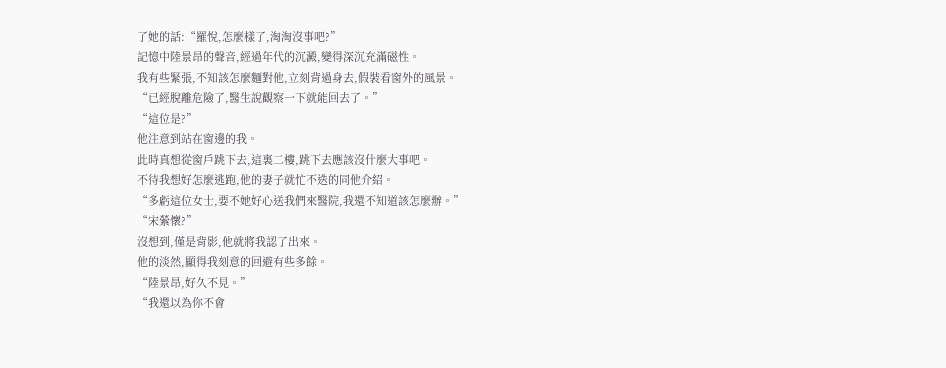了她的話:“羅悅,怎麼樣了,淘淘沒事吧?”
記憶中陸景昂的聲音,經過年代的沉澱,變得深沉充滿磁性。
我有些緊張,不知該怎麼麵對他,立刻背過身去,假裝看窗外的風景。
“已經脫離危險了,醫生說觀察一下就能回去了。”
“這位是?”
他注意到站在窗邊的我。
此時真想從窗戶跳下去,這裏二樓,跳下去應該沒什麼大事吧。
不待我想好怎麼逃跑,他的妻子就忙不迭的同他介紹。
“多虧這位女士,要不她好心送我們來醫院,我還不知道該怎麼辦。”
“宋縈懷?”
沒想到,僅是背影,他就將我認了出來。
他的淡然,顯得我刻意的回避有些多餘。
“陸景昂,好久不見。”
“我還以為你不會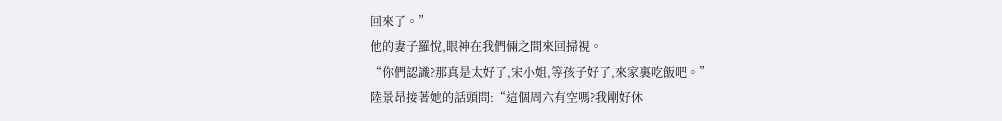回來了。”
他的妻子羅悅,眼神在我們倆之間來回掃視。
“你們認識?那真是太好了,宋小姐,等孩子好了,來家裏吃飯吧。”
陸景昂接著她的話頭問:“這個周六有空嗎?我剛好休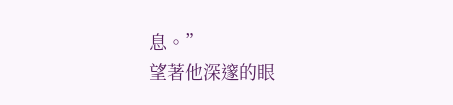息。”
望著他深邃的眼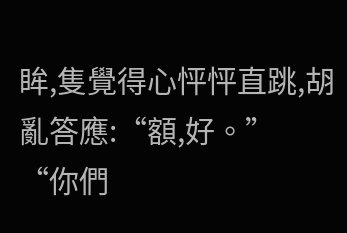眸,隻覺得心怦怦直跳,胡亂答應:“額,好。”
“你們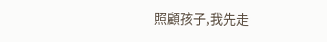照顧孩子,我先走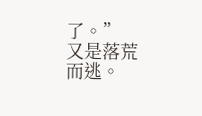了。”
又是落荒而逃。